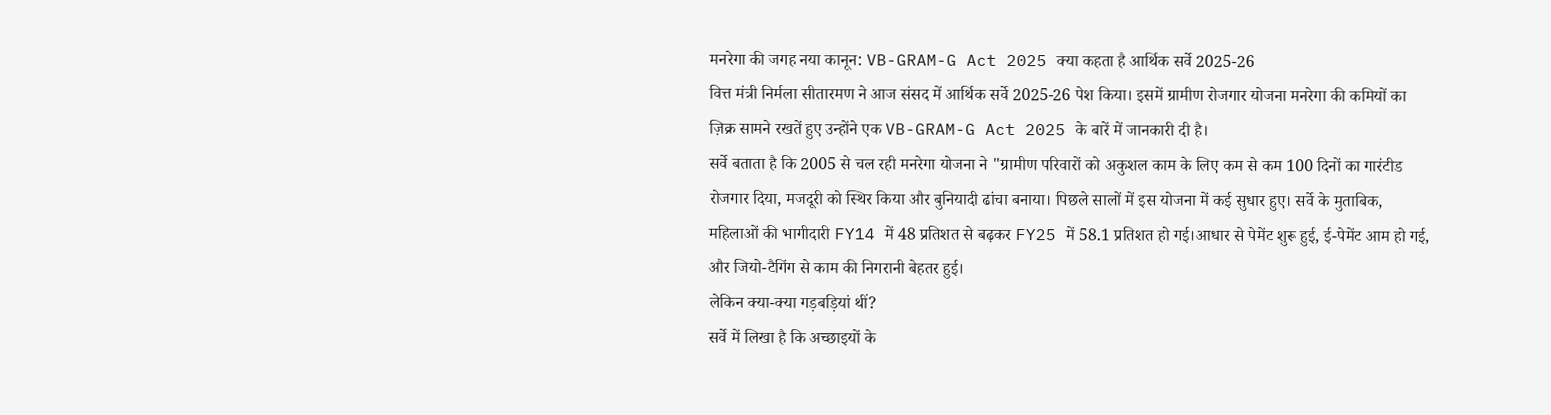मनरेगा की जगह नया कानून: VB-GRAM-G Act 2025 क्या कहता है आर्थिक सर्वे 2025-26
वित्त मंत्री निर्मला सीतारमण ने आज संसद में आर्थिक सर्वे 2025-26 पेश किया। इसमें ग्रामीण रोजगार योजना मनरेगा की कमियों का ज़िक्र सामने रखतें हुए उन्होंने एक VB-GRAM-G Act 2025 के बारें में जानकारी दी है।
सर्वे बताता है कि 2005 से चल रही मनरेगा योजना ने "ग्रामीण परिवारों को अकुशल काम के लिए कम से कम 100 दिनों का गारंटीड रोजगार दिया, मजदूरी को स्थिर किया और बुनियादी ढांचा बनाया। पिछले सालों में इस योजना में कई सुधार हुए। सर्वे के मुताबिक, महिलाओं की भागीदारी FY14 में 48 प्रतिशत से बढ़कर FY25 में 58.1 प्रतिशत हो गई।आधार से पेमेंट शुरू हुई, ई-पेमेंट आम हो गई, और जियो-टैगिंग से काम की निगरानी बेहतर हुई।
लेकिन क्या-क्या गड़बड़ियां थीं?
सर्वे में लिखा है कि अच्छाइयों के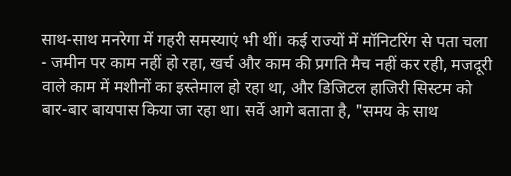साथ-साथ मनरेगा में गहरी समस्याएं भी थीं। कई राज्यों में मॉनिटरिंग से पता चला - जमीन पर काम नहीं हो रहा, खर्च और काम की प्रगति मैच नहीं कर रही, मजदूरी वाले काम में मशीनों का इस्तेमाल हो रहा था, और डिजिटल हाजिरी सिस्टम को बार-बार बायपास किया जा रहा था। सर्वे आगे बताता है, "समय के साथ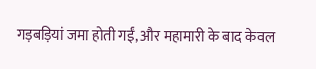गड़बड़ियां जमा होती गईं, और महामारी के बाद केवल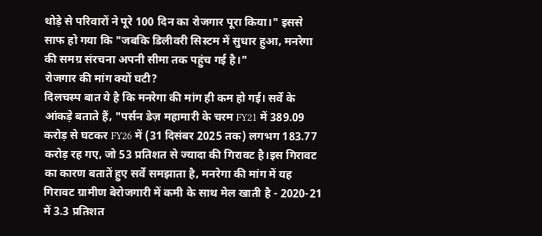थोड़े से परिवारों ने पूरे 100 दिन का रोजगार पूरा किया।" इससे साफ हो गया कि "जबकि डिलीवरी सिस्टम में सुधार हुआ, मनरेगा की समग्र संरचना अपनी सीमा तक पहुंच गई है।"
रोजगार की मांग क्यों घटी?
दिलचस्प बात ये है कि मनरेगा की मांग ही कम हो गई। सर्वे के आंकड़े बताते हैं, "पर्सन डेज़ महामारी के चरम FY21 में 389.09 करोड़ से घटकर FY26 में (31 दिसंबर 2025 तक) लगभग 183.77 करोड़ रह गए, जो 53 प्रतिशत से ज्यादा की गिरावट है।इस गिरावट का कारण बतातें हुए सर्वे समझाता है, मनरेगा की मांग में यह गिरावट ग्रामीण बेरोजगारी में कमी के साथ मेल खाती है - 2020-21 में 3.3 प्रतिशत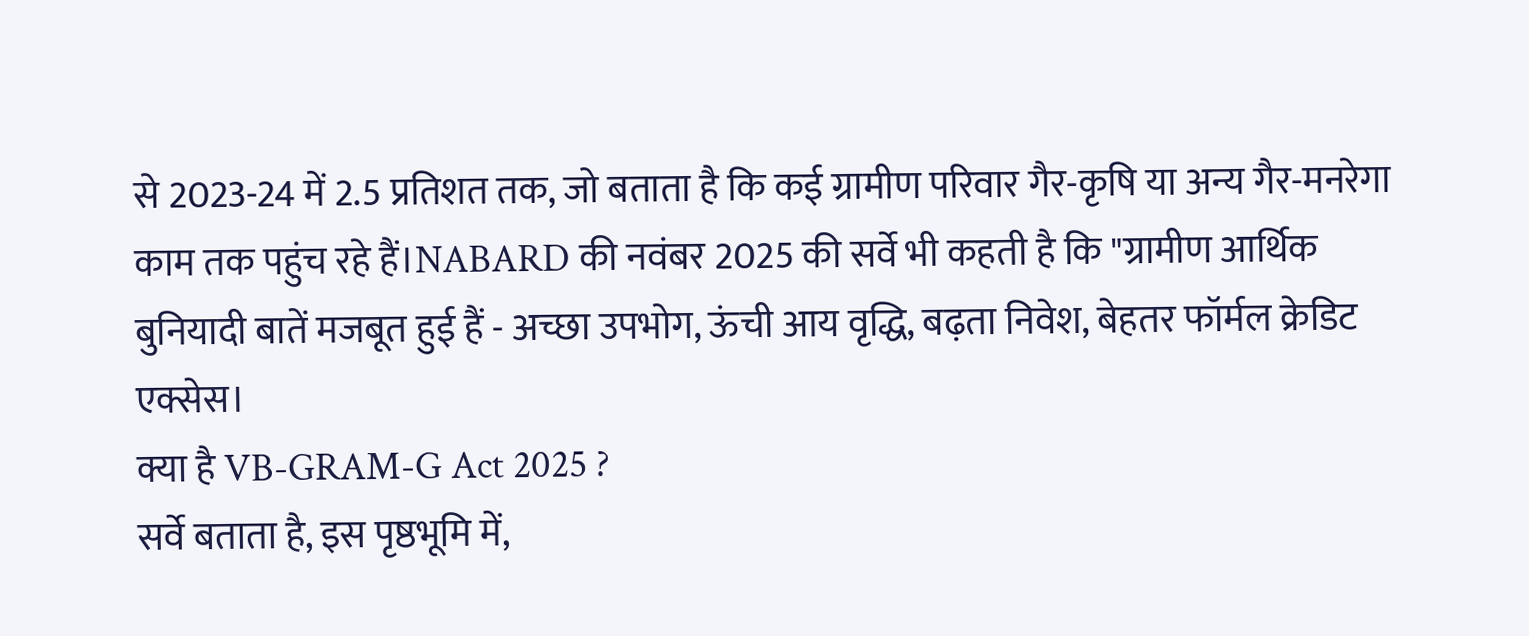से 2023-24 में 2.5 प्रतिशत तक, जो बताता है कि कई ग्रामीण परिवार गैर-कृषि या अन्य गैर-मनरेगा काम तक पहुंच रहे हैं।NABARD की नवंबर 2025 की सर्वे भी कहती है कि "ग्रामीण आर्थिक बुनियादी बातें मजबूत हुई हैं - अच्छा उपभोग, ऊंची आय वृद्धि, बढ़ता निवेश, बेहतर फॉर्मल क्रेडिट एक्सेस।
क्या है VB-GRAM-G Act 2025 ?
सर्वे बताता है, इस पृष्ठभूमि में,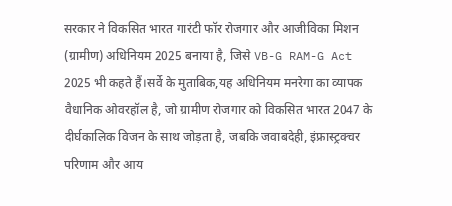सरकार ने विकसित भारत गारंटी फॉर रोजगार और आजीविका मिशन (ग्रामीण) अधिनियम 2025 बनाया है, जिसे VB-G RAM-G Act 2025 भी कहते हैं।सर्वे के मुताबिक,यह अधिनियम मनरेगा का व्यापक वैधानिक ओवरहॉल है, जो ग्रामीण रोजगार को विकसित भारत 2047 के दीर्घकालिक विजन के साथ जोड़ता है, जबकि जवाबदेही, इंफ्रास्ट्रक्चर परिणाम और आय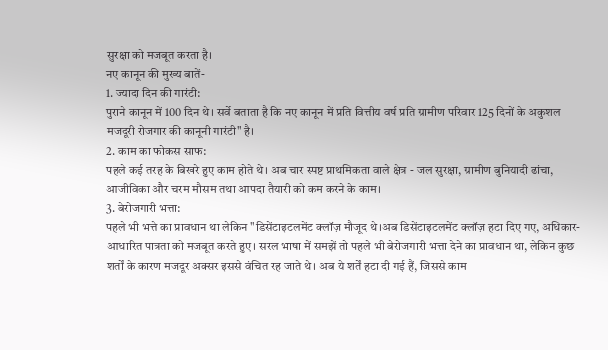सुरक्षा को मजबूत करता है।
नए कानून की मुख्य बातें-
1. ज्यादा दिन की गारंटी:
पुराने कानून में 100 दिन थे। सर्वे बताता है कि नए कानून में प्रति वित्तीय वर्ष प्रति ग्रामीण परिवार 125 दिनों के अकुशल मजदूरी रोजगार की कानूनी गारंटी" है।
2. काम का फोकस साफ:
पहले कई तरह के बिखरे हुए काम होते थे। अब चार स्पष्ट प्राथमिकता वाले क्षेत्र - जल सुरक्षा, ग्रामीण बुनियादी ढांचा, आजीविका और चरम मौसम तथा आपदा तैयारी को कम करने के काम।
3. बेरोजगारी भत्ता:
पहले भी भत्ते का प्रावधान था लेकिन "डिसेंटाइटलमेंट क्लॉज़ मौजूद थे।अब डिसेंटाइटलमेंट क्लॉज़ हटा दिए गए, अधिकार-आधारित पात्रता को मजबूत करते हुए। सरल भाषा में समझें तो पहले भी बेरोजगारी भत्ता देने का प्रावधान था, लेकिन कुछ शर्तों के कारण मजदूर अक्सर इससे वंचित रह जाते थे। अब ये शर्तें हटा दी गई हैं, जिससे काम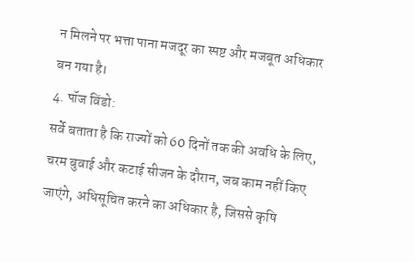न मिलने पर भत्ता पाना मजदूर का स्पष्ट और मजबूत अधिकार बन गया है।
4. पॉज विंडो:
सर्वे बताता है कि राज्यों को 60 दिनों तक की अवधि के लिए, चरम बुवाई और कटाई सीजन के दौरान, जब काम नहीं किए जाएंगे, अधिसूचित करने का अधिकार है, जिससे कृषि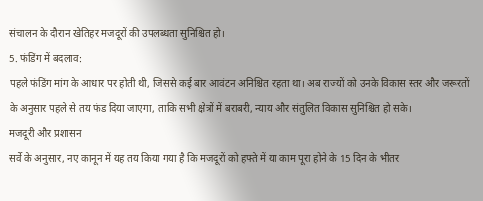संचालन के दौरान खेतिहर मजदूरों की उपलब्धता सुनिश्चित हो।
5. फंडिंग में बदलाव:
पहले फंडिंग मांग के आधार पर होती थी, जिससे कई बार आवंटन अनिश्चित रहता था। अब राज्यों को उनके विकास स्तर और जरूरतों के अनुसार पहले से तय फंड दिया जाएगा, ताकि सभी क्षेत्रों में बराबरी, न्याय और संतुलित विकास सुनिश्चित हो सके।
मजदूरी और प्रशासन
सर्वे के अनुसार, नए कानून में यह तय किया गया है कि मजदूरों को हफ्ते में या काम पूरा होने के 15 दिन के भीतर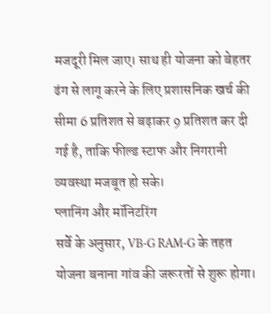मजदूरी मिल जाए। साथ ही योजना को बेहतर ढंग से लागू करने के लिए प्रशासनिक खर्च की सीमा 6 प्रतिशत से बढ़ाकर 9 प्रतिशत कर दी गई है, ताकि फील्ड स्टाफ और निगरानी व्यवस्था मजबूत हो सके।
प्लानिंग और मॉनिटरिंग
सर्वे के अनुसार, VB-G RAM-G के तहत योजना बनाना गांव की जरूरतों से शुरू होगा।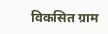विकसित ग्राम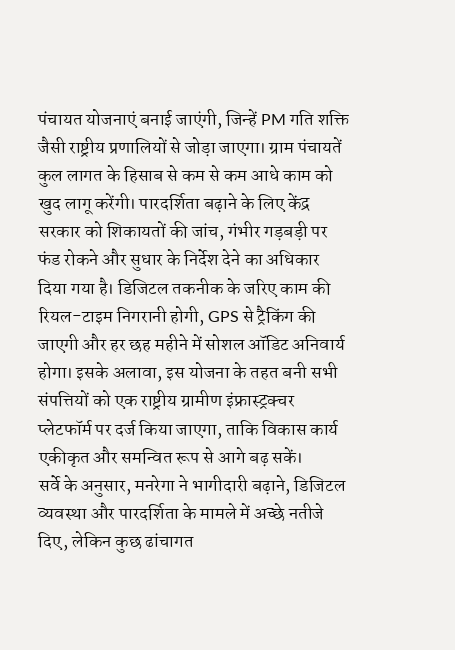पंचायत योजनाएं बनाई जाएंगी, जिन्हें PM गति शक्ति जैसी राष्ट्रीय प्रणालियों से जोड़ा जाएगा। ग्राम पंचायतें कुल लागत के हिसाब से कम से कम आधे काम को खुद लागू करेंगी। पारदर्शिता बढ़ाने के लिए केंद्र सरकार को शिकायतों की जांच, गंभीर गड़बड़ी पर फंड रोकने और सुधार के निर्देश देने का अधिकार दिया गया है। डिजिटल तकनीक के जरिए काम की रियल-टाइम निगरानी होगी, GPS से ट्रैकिंग की जाएगी और हर छह महीने में सोशल ऑडिट अनिवार्य होगा। इसके अलावा, इस योजना के तहत बनी सभी संपत्तियों को एक राष्ट्रीय ग्रामीण इंफ्रास्ट्रक्चर प्लेटफॉर्म पर दर्ज किया जाएगा, ताकि विकास कार्य एकीकृत और समन्वित रूप से आगे बढ़ सकें।
सर्वे के अनुसार, मनरेगा ने भागीदारी बढ़ाने, डिजिटल व्यवस्था और पारदर्शिता के मामले में अच्छे नतीजे दिए, लेकिन कुछ ढांचागत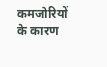कमजोरियों के कारण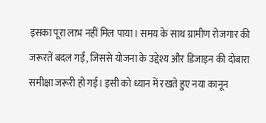इसका पूरा लाभ नहीं मिल पाया। समय के साथ ग्रामीण रोजगार की जरूरतें बदल गईं, जिससे योजना के उद्देश्य और डिजाइन की दोबारा समीक्षा जरूरी हो गई। इसी को ध्यान में रखते हुए नया कानून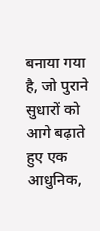बनाया गया है, जो पुराने सुधारों को आगे बढ़ाते हुए एक आधुनिक,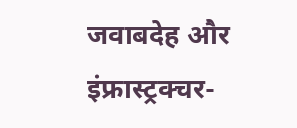जवाबदेह और इंफ्रास्ट्रक्चर-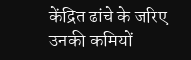केंद्रित ढांचे के जरिए उनकी कमियों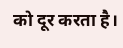को दूर करता है।